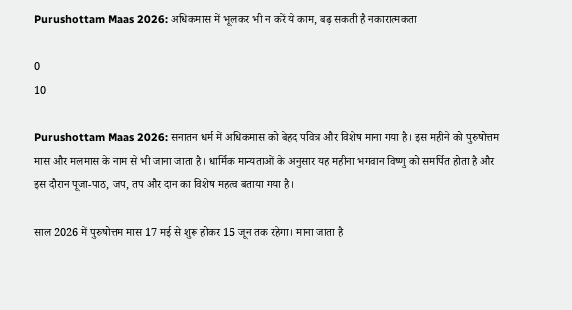Purushottam Maas 2026: अधिकमास में भूलकर भी न करें ये काम, बढ़ सकती है नकारात्मकता

0
10

Purushottam Maas 2026: सनातन धर्म में अधिकमास को बेहद पवित्र और विशेष माना गया है। इस महीने को पुरुषोत्तम मास और मलमास के नाम से भी जाना जाता है। धार्मिक मान्यताओं के अनुसार यह महीना भगवान विष्णु को समर्पित होता है और इस दौरान पूजा-पाठ, जप, तप और दान का विशेष महत्व बताया गया है।

साल 2026 में पुरुषोत्तम मास 17 मई से शुरू होकर 15 जून तक रहेगा। माना जाता है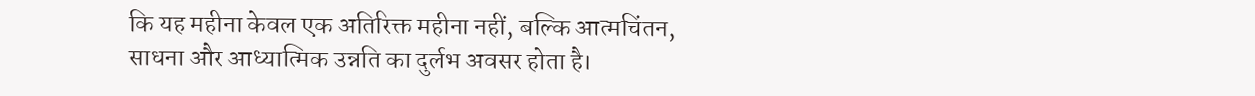कि यह महीना केवल एक अतिरिक्त महीना नहीं, बल्कि आत्मचिंतन, साधना और आध्यात्मिक उन्नति का दुर्लभ अवसर होता है।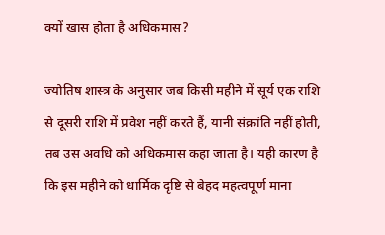क्यों खास होता है अधिकमास?

ज्योतिष शास्त्र के अनुसार जब किसी महीने में सूर्य एक राशि से दूसरी राशि में प्रवेश नहीं करते हैं, यानी संक्रांति नहीं होती, तब उस अवधि को अधिकमास कहा जाता है। यही कारण है कि इस महीने को धार्मिक दृष्टि से बेहद महत्वपूर्ण माना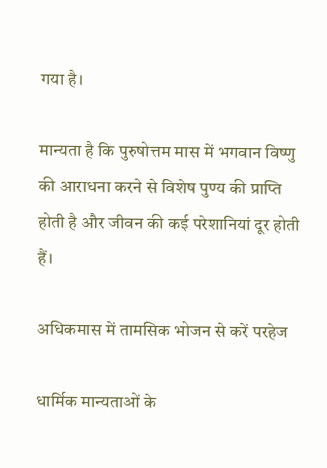गया है।

मान्यता है कि पुरुषोत्तम मास में भगवान विष्णु की आराधना करने से विशेष पुण्य की प्राप्ति होती है और जीवन की कई परेशानियां दूर होती हैं।

अधिकमास में तामसिक भोजन से करें परहेज

धार्मिक मान्यताओं के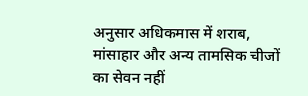अनुसार अधिकमास में शराब, मांसाहार और अन्य तामसिक चीजों का सेवन नहीं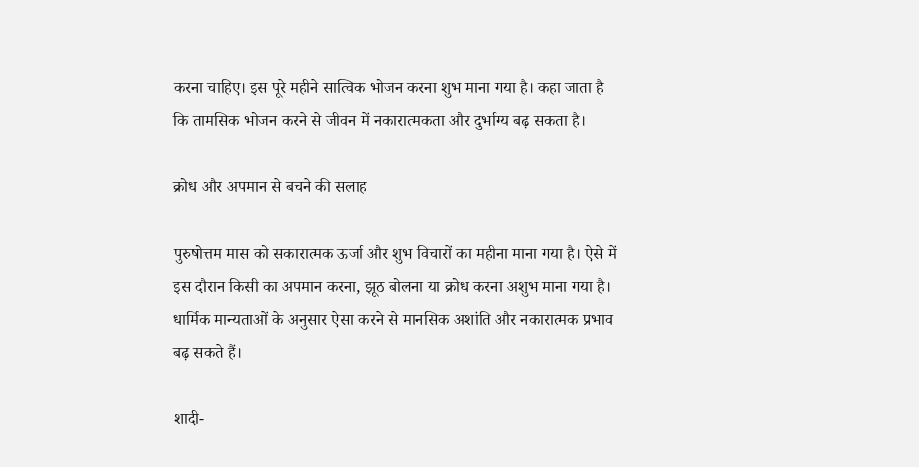करना चाहिए। इस पूरे महीने सात्विक भोजन करना शुभ माना गया है। कहा जाता है कि तामसिक भोजन करने से जीवन में नकारात्मकता और दुर्भाग्य बढ़ सकता है।

क्रोध और अपमान से बचने की सलाह

पुरुषोत्तम मास को सकारात्मक ऊर्जा और शुभ विचारों का महीना माना गया है। ऐसे में इस दौरान किसी का अपमान करना, झूठ बोलना या क्रोध करना अशुभ माना गया है। धार्मिक मान्यताओं के अनुसार ऐसा करने से मानसिक अशांति और नकारात्मक प्रभाव बढ़ सकते हैं।

शादी-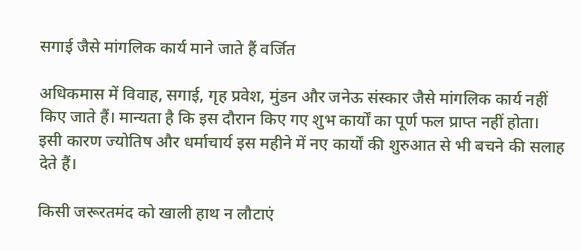सगाई जैसे मांगलिक कार्य माने जाते हैं वर्जित

अधिकमास में विवाह, सगाई, गृह प्रवेश, मुंडन और जनेऊ संस्कार जैसे मांगलिक कार्य नहीं किए जाते हैं। मान्यता है कि इस दौरान किए गए शुभ कार्यों का पूर्ण फल प्राप्त नहीं होता। इसी कारण ज्योतिष और धर्माचार्य इस महीने में नए कार्यों की शुरुआत से भी बचने की सलाह देते हैं।

किसी जरूरतमंद को खाली हाथ न लौटाएं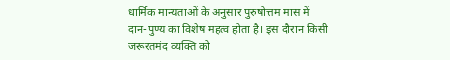धार्मिक मान्यताओं के अनुसार पुरुषोत्तम मास में दान-पुण्य का विशेष महत्व होता है। इस दौरान किसी जरूरतमंद व्यक्ति को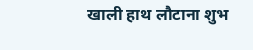खाली हाथ लौटाना शुभ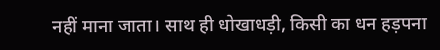नहीं माना जाता। साथ ही धोखाधड़ी, किसी का धन हड़पना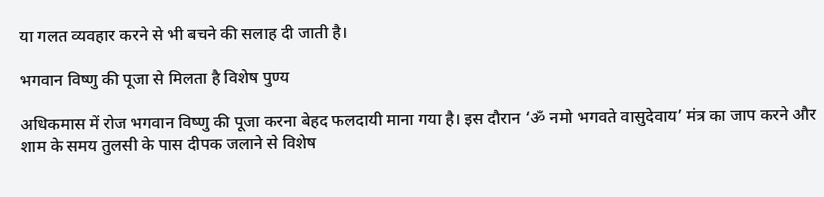या गलत व्यवहार करने से भी बचने की सलाह दी जाती है।

भगवान विष्णु की पूजा से मिलता है विशेष पुण्य

अधिकमास में रोज भगवान विष्णु की पूजा करना बेहद फलदायी माना गया है। इस दौरान ‘ॐ नमो भगवते वासुदेवाय’ मंत्र का जाप करने और शाम के समय तुलसी के पास दीपक जलाने से विशेष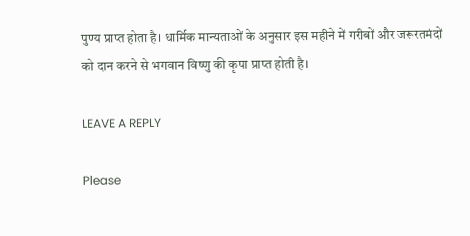पुण्य प्राप्त होता है। धार्मिक मान्यताओं के अनुसार इस महीने में गरीबों और जरूरतमंदों को दान करने से भगवान विष्णु की कृपा प्राप्त होती है।

LEAVE A REPLY

Please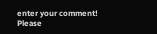enter your comment!
Please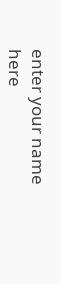enter your name here